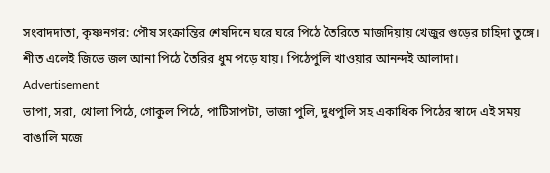সংবাদদাতা, কৃষ্ণনগর: পৌষ সংক্রান্তির শেষদিনে ঘরে ঘরে পিঠে তৈরিতে মাজদিয়ায় খেজুর গুড়ের চাহিদা তুঙ্গে। শীত এলেই জিভে জল আনা পিঠে তৈরির ধুম পড়ে যায়। পিঠেপুলি খাওয়ার আনন্দই আলাদা।
Advertisement
ভাপা, সরা, খোলা পিঠে, গোকুল পিঠে, পাটিসাপটা, ভাজা পুলি, দুধপুলি সহ একাধিক পিঠের স্বাদে এই সময় বাঙালি মজে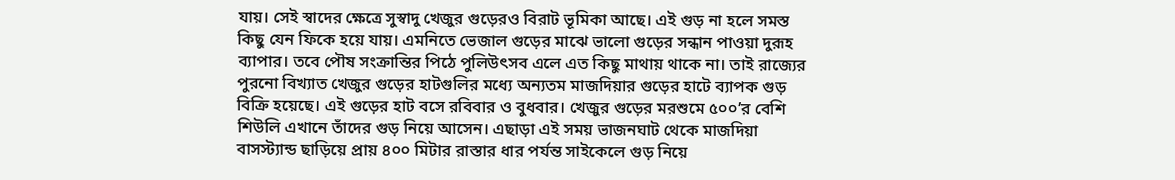যায়। সেই স্বাদের ক্ষেত্রে সুস্বাদু খেজুর গুড়েরও বিরাট ভূমিকা আছে। এই গুড় না হলে সমস্ত কিছু যেন ফিকে হয়ে যায়। এমনিতে ভেজাল গুড়ের মাঝে ভালো গুড়ের সন্ধান পাওয়া দুরূহ ব্যাপার। তবে পৌষ সংক্রান্তির পিঠে পুলিউৎসব এলে এত কিছু মাথায় থাকে না। তাই রাজ্যের পুরনো বিখ্যাত খেজুর গুড়ের হাটগুলির মধ্যে অন্যতম মাজদিয়ার গুড়ের হাটে ব্যাপক গুড় বিক্রি হয়েছে। এই গুড়ের হাট বসে রবিবার ও বুধবার। খেজুর গুড়ের মরশুমে ৫০০’র বেশি শিউলি এখানে তাঁদের গুড় নিয়ে আসেন। এছাড়া এই সময় ভাজনঘাট থেকে মাজদিয়া বাসস্ট্যান্ড ছাড়িয়ে প্রায় ৪০০ মিটার রাস্তার ধার পর্যন্ত সাইকেলে গুড় নিয়ে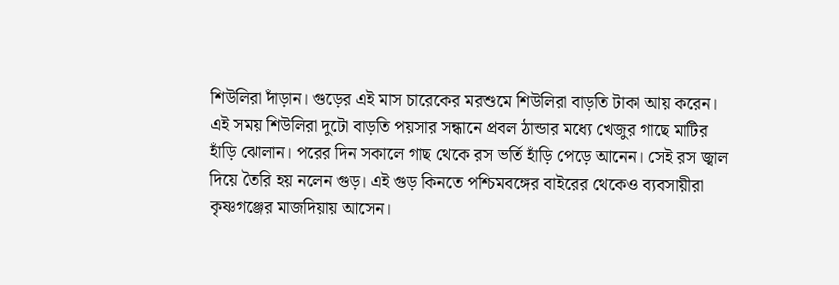শিউলিরা দাঁড়ান। গুড়ের এই মাস চারেকের মরশুমে শিউলিরা বাড়তি টাকা আয় করেন। এই সময় শিউলিরা দুটো বাড়তি পয়সার সন্ধানে প্রবল ঠান্ডার মধ্যে খেজুর গাছে মাটির হাঁড়ি ঝোলান। পরের দিন সকালে গাছ থেকে রস ভর্তি হাঁড়ি পেড়ে আনেন। সেই রস জ্বাল দিয়ে তৈরি হয় নলেন গুড়। এই গুড় কিনতে পশ্চিমবঙ্গের বাইরের থেকেও ব্যবসায়ীরা কৃষ্ণগঞ্জের মাজদিয়ায় আসেন।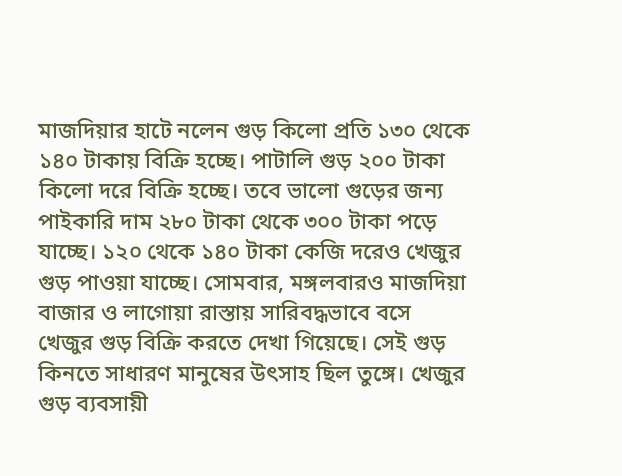মাজদিয়ার হাটে নলেন গুড় কিলো প্রতি ১৩০ থেকে ১৪০ টাকায় বিক্রি হচ্ছে। পাটালি গুড় ২০০ টাকা কিলো দরে বিক্রি হচ্ছে। তবে ভালো গুড়ের জন্য পাইকারি দাম ২৮০ টাকা থেকে ৩০০ টাকা পড়ে যাচ্ছে। ১২০ থেকে ১৪০ টাকা কেজি দরেও খেজুর গুড় পাওয়া যাচ্ছে। সোমবার, মঙ্গলবারও মাজদিয়া বাজার ও লাগোয়া রাস্তায় সারিবদ্ধভাবে বসে খেজুর গুড় বিক্রি করতে দেখা গিয়েছে। সেই গুড় কিনতে সাধারণ মানুষের উৎসাহ ছিল তুঙ্গে। খেজুর গুড় ব্যবসায়ী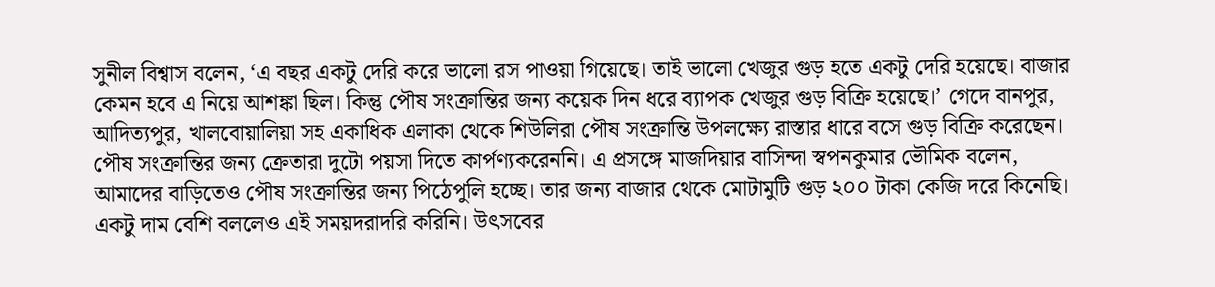সুনীল বিশ্বাস বলেন, ‘এ বছর একটু দেরি করে ভালো রস পাওয়া গিয়েছে। তাই ভালো খেজুর গুড় হতে একটু দেরি হয়েছে। বাজার কেমন হবে এ নিয়ে আশঙ্কা ছিল। কিন্তু পৌষ সংক্রান্তির জন্য কয়েক দিন ধরে ব্যাপক খেজুর গুড় বিক্রি হয়েছে।’ গেদে বানপুর, আদিত্যপুর, খালবোয়ালিয়া সহ একাধিক এলাকা থেকে শিউলিরা পৌষ সংক্রান্তি উপলক্ষ্যে রাস্তার ধারে বসে গুড় বিক্রি করেছেন। পৌষ সংক্রান্তির জন্য ক্রেতারা দুটো পয়সা দিতে কার্পণ্যকরেননি। এ প্রসঙ্গে মাজদিয়ার বাসিন্দা স্বপনকুমার ভৌমিক বলেন, আমাদের বাড়িতেও পৌষ সংক্রান্তির জন্য পিঠেপুলি হচ্ছে। তার জন্য বাজার থেকে মোটামুটি গুড় ২০০ টাকা কেজি দরে কিনেছি। একটু দাম বেশি বললেও এই সময়দরাদরি করিনি। উৎসবের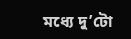মধ্যে দু’টো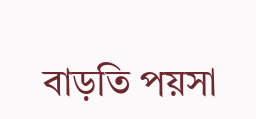বাড়তি পয়সা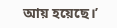আয় হয়েছে।’